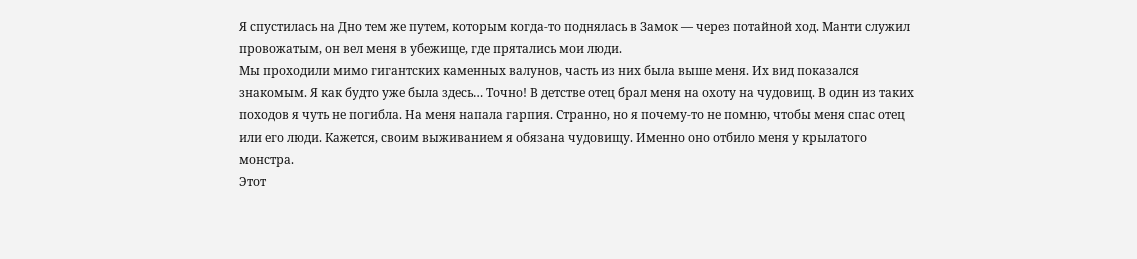Я спустилась на Дно тем же путем, которым когда-то поднялась в Замок — через потайной ход. Манти служил провожатым, он вел меня в убежище, где прятались мои люди.
Мы проходили мимо гигантских каменных валунов, часть из них была выше меня. Их вид показался знакомым. Я как будто уже была здесь… Точно! В детстве отец брал меня на охоту на чудовищ. В один из таких походов я чуть не погибла. На меня напала гарпия. Странно, но я почему-то не помню, чтобы меня спас отец или его люди. Кажется, своим выживанием я обязана чудовищу. Именно оно отбило меня у крылатого монстра.
Этот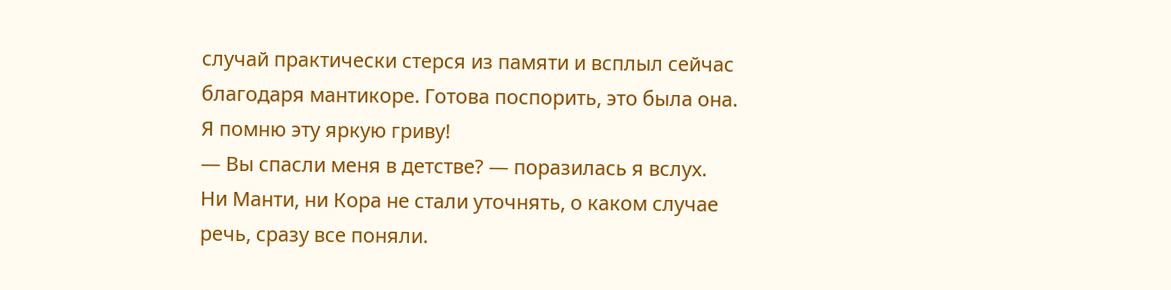случай практически стерся из памяти и всплыл сейчас благодаря мантикоре. Готова поспорить, это была она. Я помню эту яркую гриву!
— Вы спасли меня в детстве? — поразилась я вслух.
Ни Манти, ни Кора не стали уточнять, о каком случае речь, сразу все поняли.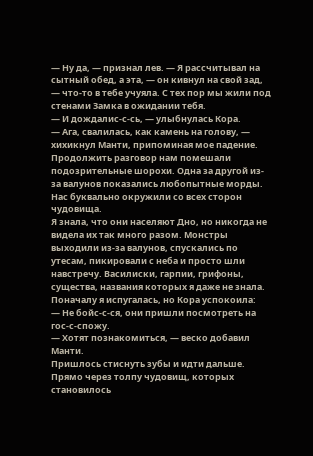— Ну да, — признал лев. — Я рассчитывал на сытный обед, а эта, — он кивнул на свой зад, — что-то в тебе учуяла. С тех пор мы жили под стенами Замка в ожидании тебя.
— И дождалис-с-сь, — улыбнулась Кора.
— Ага, свалилась, как камень на голову, — хихикнул Манти, припоминая мое падение.
Продолжить разговор нам помешали подозрительные шорохи. Одна за другой из-за валунов показались любопытные морды. Нас буквально окружили со всех сторон чудовища.
Я знала, что они населяют Дно, но никогда не видела их так много разом. Монстры выходили из-за валунов, спускались по утесам, пикировали с неба и просто шли навстречу. Василиски, гарпии, грифоны, существа, названия которых я даже не знала.
Поначалу я испугалась, но Кора успокоила:
— Не бойс-с-ся, они пришли посмотреть на гос-с-спожу.
— Хотят познакомиться, — веско добавил Манти.
Пришлось стиснуть зубы и идти дальше. Прямо через толпу чудовищ, которых становилось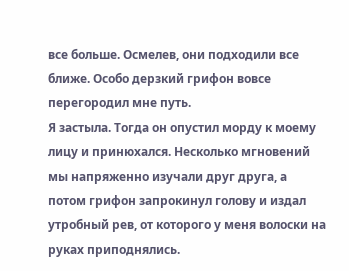все больше. Осмелев, они подходили все ближе. Особо дерзкий грифон вовсе перегородил мне путь.
Я застыла. Тогда он опустил морду к моему лицу и принюхался. Несколько мгновений мы напряженно изучали друг друга, а потом грифон запрокинул голову и издал утробный рев, от которого у меня волоски на руках приподнялись.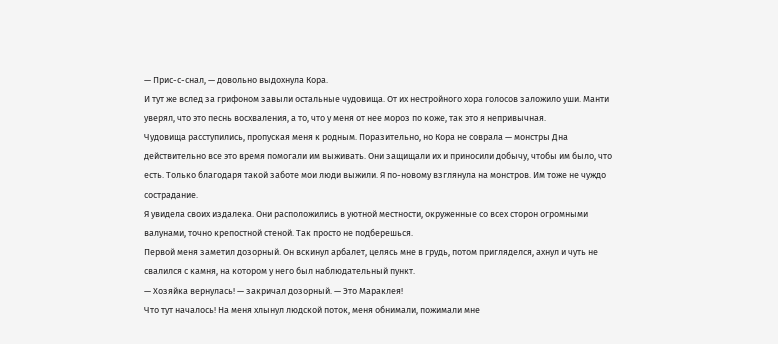— Прис-с-снал, — довольно выдохнула Кора.
И тут же вслед за грифоном завыли остальные чудовища. От их нестройного хора голосов заложило уши. Манти уверял, что это песнь восхваления, а то, что у меня от нее мороз по коже, так это я непривычная.
Чудовища расступились, пропуская меня к родным. Поразительно, но Кора не соврала — монстры Дна действительно все это время помогали им выживать. Они защищали их и приносили добычу, чтобы им было, что есть. Только благодаря такой заботе мои люди выжили. Я по-новому взглянула на монстров. Им тоже не чуждо сострадание.
Я увидела своих издалека. Они расположились в уютной местности, окруженные со всех сторон огромными валунами, точно крепостной стеной. Так просто не подберешься.
Первой меня заметил дозорный. Он вскинул арбалет, целясь мне в грудь, потом пригляделся, ахнул и чуть не свалился с камня, на котором у него был наблюдательный пункт.
— Хозяйка вернулась! — закричал дозорный. — Это Мараклея!
Что тут началось! На меня хлынул людской поток, меня обнимали, пожимали мне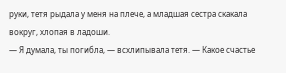руки, тетя рыдала у меня на плече, а младшая сестра скакала вокруг, хлопая в ладоши.
— Я думала, ты погибла, — всхлипывала тетя. — Какое счастье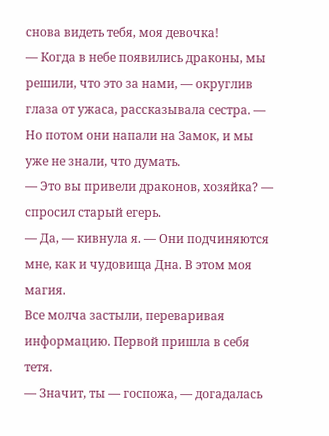снова видеть тебя, моя девочка!
— Когда в небе появились драконы, мы решили, что это за нами, — округлив глаза от ужаса, рассказывала сестра. — Но потом они напали на Замок, и мы уже не знали, что думать.
— Это вы привели драконов, хозяйка? — спросил старый егерь.
— Да, — кивнула я. — Они подчиняются мне, как и чудовища Дна. В этом моя магия.
Все молча застыли, переваривая информацию. Первой пришла в себя тетя.
— Значит, ты — госпожа, — догадалась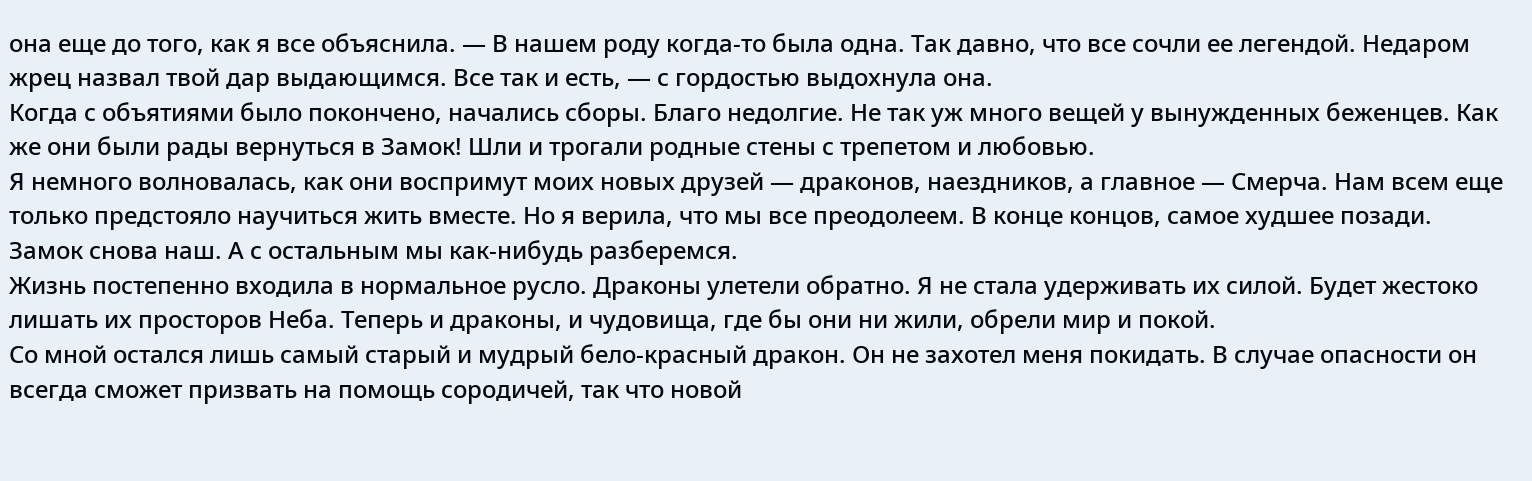она еще до того, как я все объяснила. — В нашем роду когда-то была одна. Так давно, что все сочли ее легендой. Недаром жрец назвал твой дар выдающимся. Все так и есть, — с гордостью выдохнула она.
Когда с объятиями было покончено, начались сборы. Благо недолгие. Не так уж много вещей у вынужденных беженцев. Как же они были рады вернуться в Замок! Шли и трогали родные стены с трепетом и любовью.
Я немного волновалась, как они воспримут моих новых друзей — драконов, наездников, а главное — Смерча. Нам всем еще только предстояло научиться жить вместе. Но я верила, что мы все преодолеем. В конце концов, самое худшее позади. Замок снова наш. А с остальным мы как-нибудь разберемся.
Жизнь постепенно входила в нормальное русло. Драконы улетели обратно. Я не стала удерживать их силой. Будет жестоко лишать их просторов Неба. Теперь и драконы, и чудовища, где бы они ни жили, обрели мир и покой.
Со мной остался лишь самый старый и мудрый бело-красный дракон. Он не захотел меня покидать. В случае опасности он всегда сможет призвать на помощь сородичей, так что новой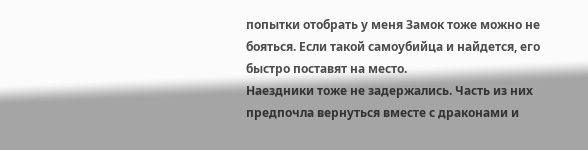попытки отобрать у меня Замок тоже можно не бояться. Если такой самоубийца и найдется, его быстро поставят на место.
Наездники тоже не задержались. Часть из них предпочла вернуться вместе с драконами и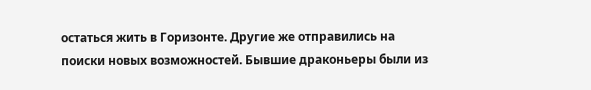остаться жить в Горизонте. Другие же отправились на поиски новых возможностей. Бывшие драконьеры были из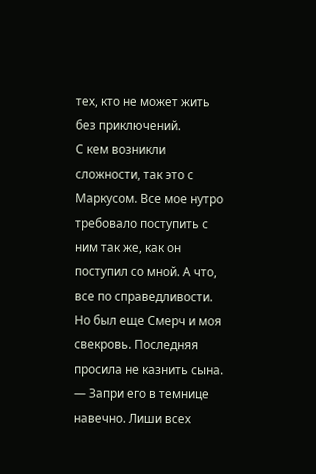тех, кто не может жить без приключений.
С кем возникли сложности, так это с Маркусом. Все мое нутро требовало поступить с ним так же, как он поступил со мной. А что, все по справедливости. Но был еще Смерч и моя свекровь. Последняя просила не казнить сына.
— Запри его в темнице навечно. Лиши всех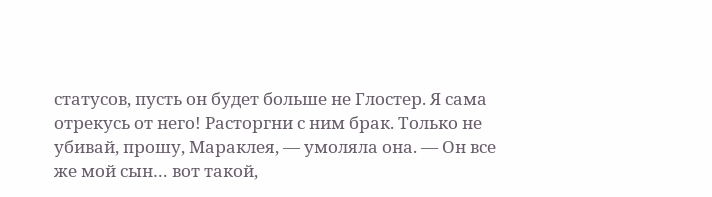статусов, пусть он будет больше не Глостер. Я сама отрекусь от него! Расторгни с ним брак. Только не убивай, прошу, Мараклея, — умоляла она. — Он все же мой сын… вот такой,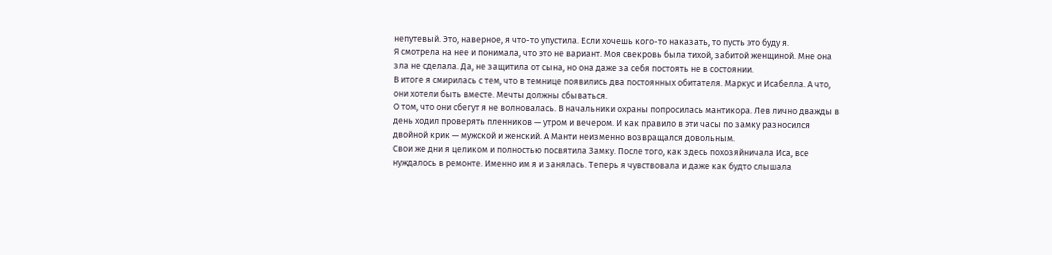непутевый. Это, наверное, я что-то упустила. Если хочешь кого-то наказать, то пусть это буду я.
Я смотрела на нее и понимала, что это не вариант. Моя свекровь была тихой, забитой женщиной. Мне она зла не сделала. Да, не защитила от сына, но она даже за себя постоять не в состоянии.
В итоге я смирилась с тем, что в темнице появились два постоянных обитателя. Маркус и Исабелла. А что, они хотели быть вместе. Мечты должны сбываться.
О том, что они сбегут я не волновалась. В начальники охраны попросилась мантикора. Лев лично дважды в день ходил проверять пленников — утром и вечером. И как правило в эти часы по замку разносился двойной крик — мужской и женский. А Манти неизменно возвращался довольным.
Свои же дни я целиком и полностью посвятила Замку. После того, как здесь похозяйничала Иса, все нуждалось в ремонте. Именно им я и занялась. Теперь я чувствовала и даже как будто слышала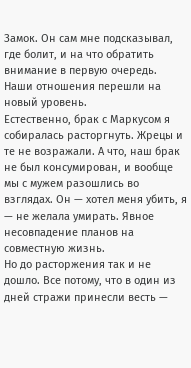Замок. Он сам мне подсказывал, где болит, и на что обратить внимание в первую очередь. Наши отношения перешли на новый уровень.
Естественно, брак с Маркусом я собиралась расторгнуть. Жрецы и те не возражали. А что, наш брак не был консумирован, и вообще мы с мужем разошлись во взглядах. Он — хотел меня убить, я — не желала умирать. Явное несовпадение планов на совместную жизнь.
Но до расторжения так и не дошло. Все потому, что в один из дней стражи принесли весть —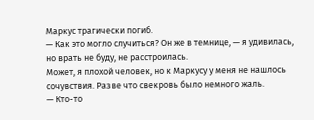Маркус трагически погиб.
— Как это могло случиться? Он же в темнице, — я удивилась, но врать не буду, не расстроилась.
Может, я плохой человек, но к Маркусу у меня не нашлось сочувствия. Разве что свекровь было немного жаль.
— Кто-то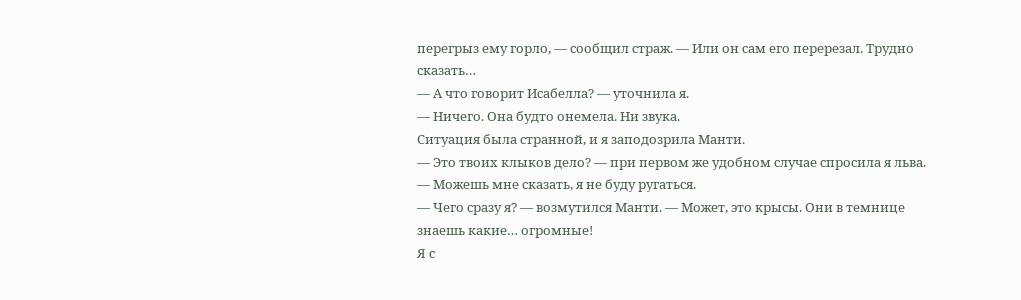перегрыз ему горло, — сообщил страж. — Или он сам его перерезал. Трудно сказать…
— А что говорит Исабелла? — уточнила я.
— Ничего. Она будто онемела. Ни звука.
Ситуация была странной, и я заподозрила Манти.
— Это твоих клыков дело? — при первом же удобном случае спросила я льва. — Можешь мне сказать, я не буду ругаться.
— Чего сразу я? — возмутился Манти. — Может, это крысы. Они в темнице знаешь какие… огромные!
Я с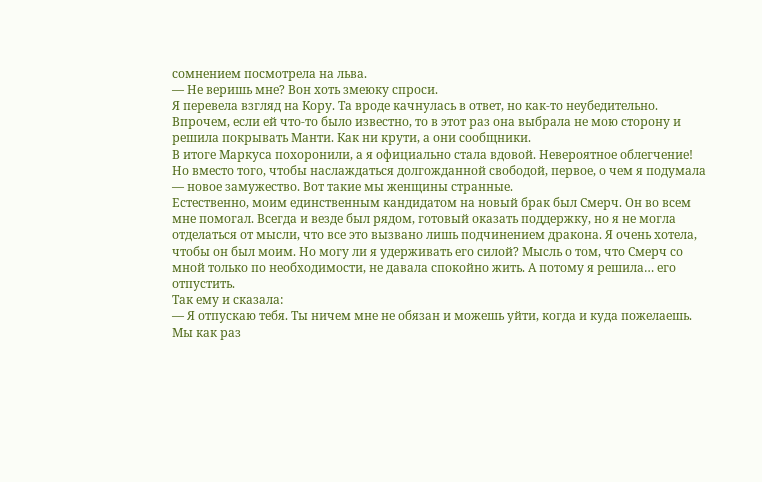сомнением посмотрела на льва.
— Не веришь мне? Вон хоть змеюку спроси.
Я перевела взгляд на Кору. Та вроде качнулась в ответ, но как-то неубедительно. Впрочем, если ей что-то было известно, то в этот раз она выбрала не мою сторону и решила покрывать Манти. Как ни крути, а они сообщники.
В итоге Маркуса похоронили, а я официально стала вдовой. Невероятное облегчение! Но вместо того, чтобы наслаждаться долгожданной свободой, первое, о чем я подумала — новое замужество. Вот такие мы женщины странные.
Естественно, моим единственным кандидатом на новый брак был Смерч. Он во всем мне помогал. Всегда и везде был рядом, готовый оказать поддержку, но я не могла отделаться от мысли, что все это вызвано лишь подчинением дракона. Я очень хотела, чтобы он был моим. Но могу ли я удерживать его силой? Мысль о том, что Смерч со мной только по необходимости, не давала спокойно жить. А потому я решила… его отпустить.
Так ему и сказала:
— Я отпускаю тебя. Ты ничем мне не обязан и можешь уйти, когда и куда пожелаешь.
Мы как раз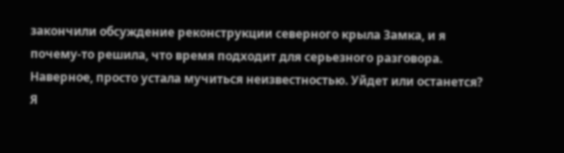закончили обсуждение реконструкции северного крыла Замка, и я почему-то решила, что время подходит для серьезного разговора. Наверное, просто устала мучиться неизвестностью. Уйдет или останется? Я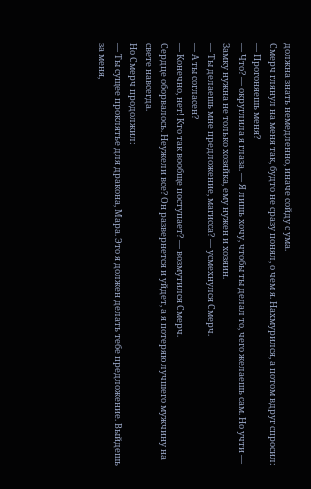должна знать немедленно, иначе сойду с ума.
Смерч глянул на меня так, будто не сразу понял, о чем я. Нахмурился, а потом вдруг спросил:
— Прогоняешь меня?
— Что? — округлила я глаза. — Я лишь хочу, чтобы ты делал то, чего желаешь сам. Но учти — Замку нужна не только хозяйка, ему нужен и хозяин.
— Ты делаешь мне предложение, магисса? — усмехнулся Смерч.
— А ты согласен?
— Конечно, нет! Кто так вообще поступает? — возмутился Смерч.
Сердце оборвалось. Неужели все? Он развернется и уйдет, а я потеряю лучшего мужчину на свете навсегда.
Но Смерч продолжил:
— Ты сущее проклятье для дракона, Мара. Это я должен делать тебе предложение. Выйдешь за меня,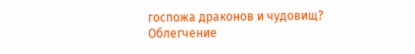госпожа драконов и чудовищ?
Облегчение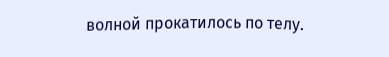волной прокатилось по телу.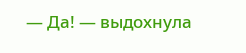— Да! — выдохнула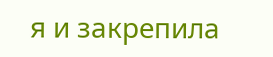я и закрепила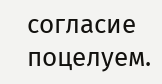согласие поцелуем.